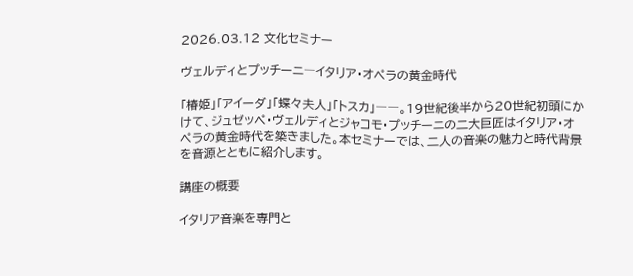2026.03.12 文化セミナー

ヴェルディとプッチーニ―イタリア・オペラの黄金時代

「椿姫」「アイーダ」「蝶々夫人」「トスカ」――。19世紀後半から20世紀初頭にかけて、ジュゼッペ・ヴェルディとジャコモ・プッチーニの二大巨匠はイタリア・オペラの黄金時代を築きました。本セミナーでは、二人の音楽の魅力と時代背景を音源とともに紹介します。

講座の概要

イタリア音楽を専門と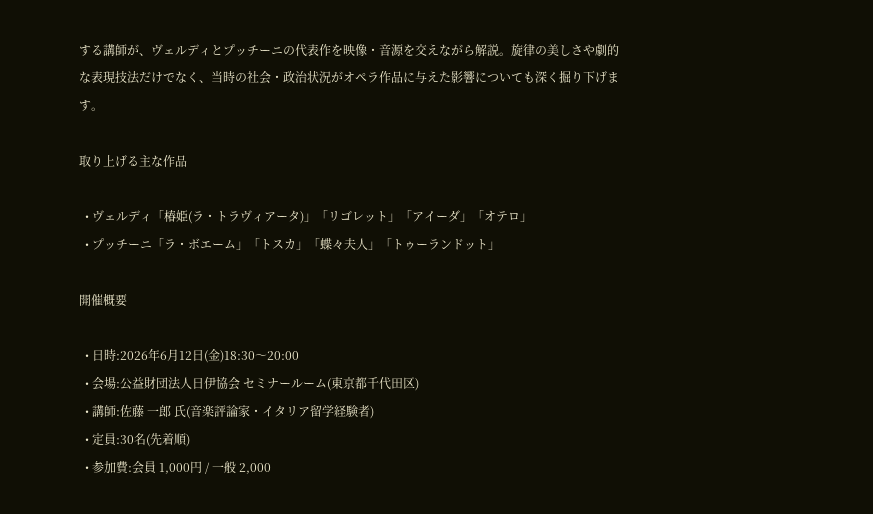する講師が、ヴェルディとプッチーニの代表作を映像・音源を交えながら解説。旋律の美しさや劇的な表現技法だけでなく、当時の社会・政治状況がオペラ作品に与えた影響についても深く掘り下げます。

取り上げる主な作品

  • ヴェルディ「椿姫(ラ・トラヴィアータ)」「リゴレット」「アイーダ」「オテロ」
  • プッチーニ「ラ・ボエーム」「トスカ」「蝶々夫人」「トゥーランドット」

開催概要

  • 日時:2026年6月12日(金)18:30〜20:00
  • 会場:公益財団法人日伊協会 セミナールーム(東京都千代田区)
  • 講師:佐藤 一郎 氏(音楽評論家・イタリア留学経験者)
  • 定員:30名(先着順)
  • 参加費:会員 1,000円 / 一般 2,000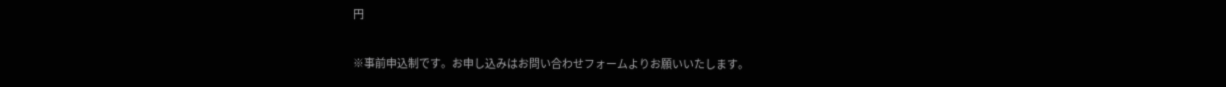円

※事前申込制です。お申し込みはお問い合わせフォームよりお願いいたします。